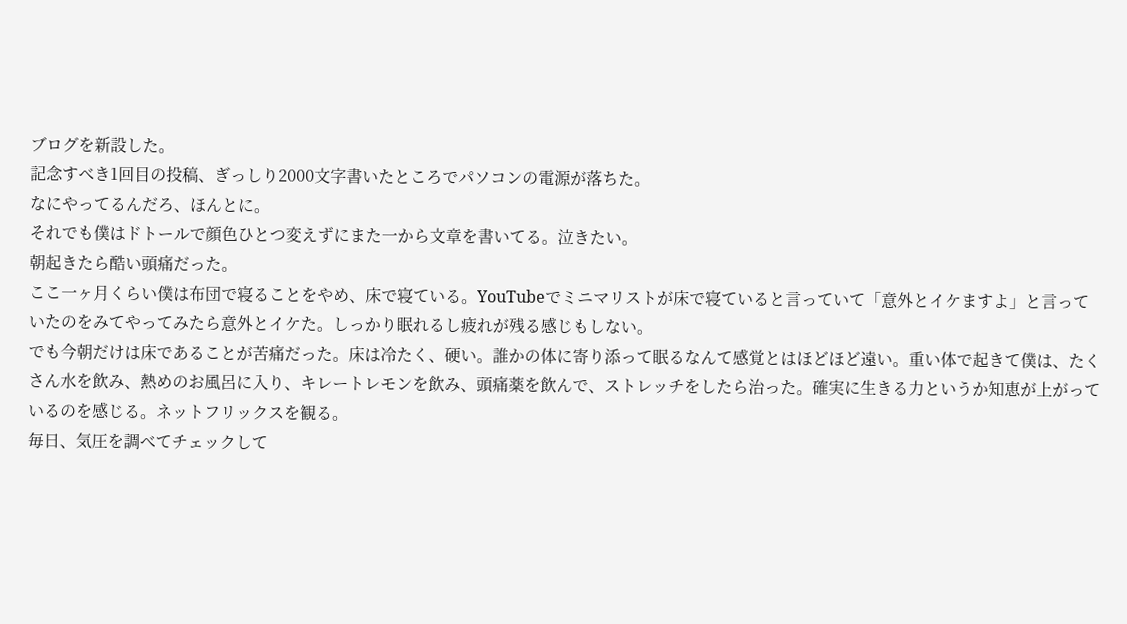ブログを新設した。
記念すべき1回目の投稿、ぎっしり2000文字書いたところでパソコンの電源が落ちた。
なにやってるんだろ、ほんとに。
それでも僕はドトールで顔色ひとつ変えずにまた一から文章を書いてる。泣きたい。
朝起きたら酷い頭痛だった。
ここ一ヶ月くらい僕は布団で寝ることをやめ、床で寝ている。YouTubeでミニマリストが床で寝ていると言っていて「意外とイケますよ」と言っていたのをみてやってみたら意外とイケた。しっかり眠れるし疲れが残る感じもしない。
でも今朝だけは床であることが苦痛だった。床は冷たく、硬い。誰かの体に寄り添って眠るなんて感覚とはほどほど遠い。重い体で起きて僕は、たくさん水を飲み、熱めのお風呂に入り、キレートレモンを飲み、頭痛薬を飲んで、ストレッチをしたら治った。確実に生きる力というか知恵が上がっているのを感じる。ネットフリックスを観る。
毎日、気圧を調べてチェックして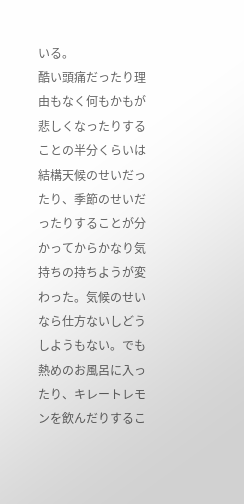いる。
酷い頭痛だったり理由もなく何もかもが悲しくなったりすることの半分くらいは結構天候のせいだったり、季節のせいだったりすることが分かってからかなり気持ちの持ちようが変わった。気候のせいなら仕方ないしどうしようもない。でも熱めのお風呂に入ったり、キレートレモンを飲んだりするこ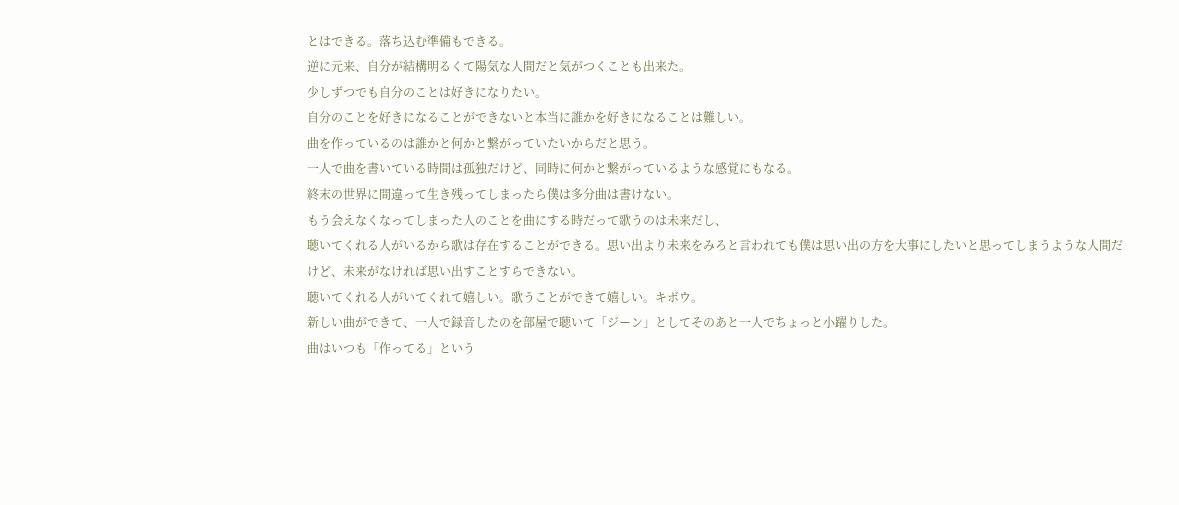とはできる。落ち込む準備もできる。
逆に元来、自分が結構明るくて陽気な人間だと気がつくことも出来た。
少しずつでも自分のことは好きになりたい。
自分のことを好きになることができないと本当に誰かを好きになることは難しい。
曲を作っているのは誰かと何かと繋がっていたいからだと思う。
一人で曲を書いている時間は孤独だけど、同時に何かと繋がっているような感覚にもなる。
終末の世界に間違って生き残ってしまったら僕は多分曲は書けない。
もう会えなくなってしまった人のことを曲にする時だって歌うのは未来だし、
聴いてくれる人がいるから歌は存在することができる。思い出より未来をみろと言われても僕は思い出の方を大事にしたいと思ってしまうような人間だけど、未来がなければ思い出すことすらできない。
聴いてくれる人がいてくれて嬉しい。歌うことができて嬉しい。キボウ。
新しい曲ができて、一人で録音したのを部屋で聴いて「ジーン」としてそのあと一人でちょっと小躍りした。
曲はいつも「作ってる」という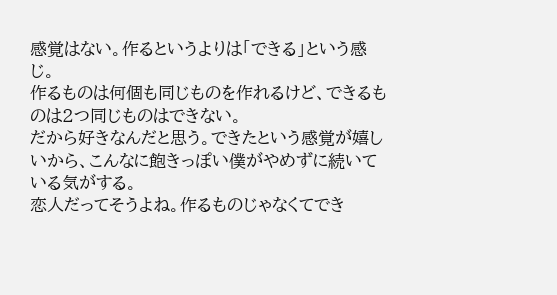感覚はない。作るというよりは「できる」という感じ。
作るものは何個も同じものを作れるけど、できるものは2つ同じものはできない。
だから好きなんだと思う。できたという感覚が嬉しいから、こんなに飽きっぽい僕がやめずに続いている気がする。
恋人だってそうよね。作るものじゃなくてでき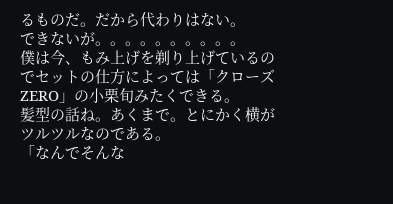るものだ。だから代わりはない。
できないが。。。。。。。。。。
僕は今、もみ上げを剃り上げているのでセットの仕方によっては「クローズZERO」の小栗旬みたくできる。
髪型の話ね。あくまで。とにかく横がツルツルなのである。
「なんでそんな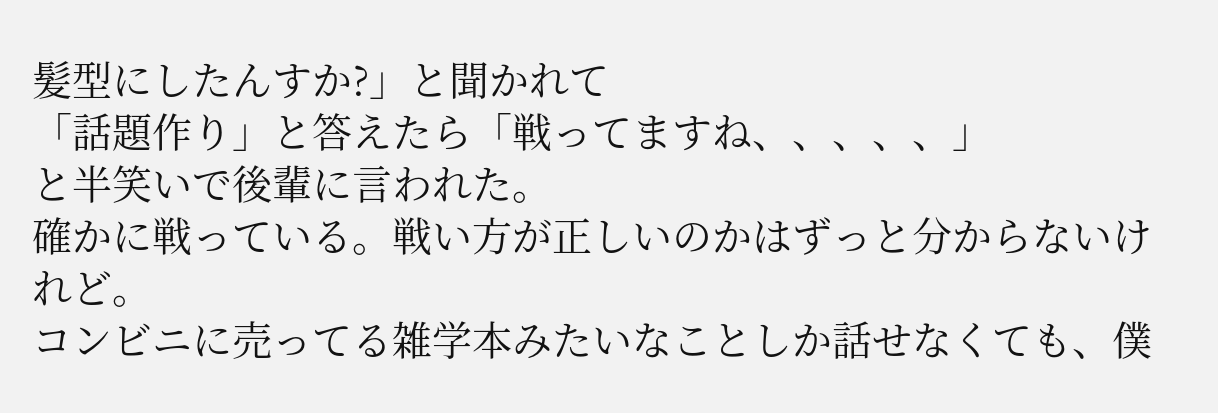髪型にしたんすか?」と聞かれて
「話題作り」と答えたら「戦ってますね、、、、、」
と半笑いで後輩に言われた。
確かに戦っている。戦い方が正しいのかはずっと分からないけれど。
コンビニに売ってる雑学本みたいなことしか話せなくても、僕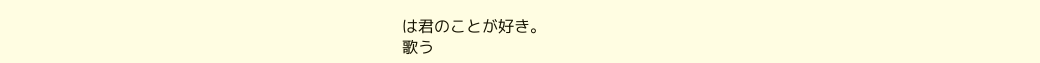は君のことが好き。
歌う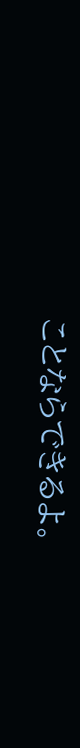ことならできるよ。